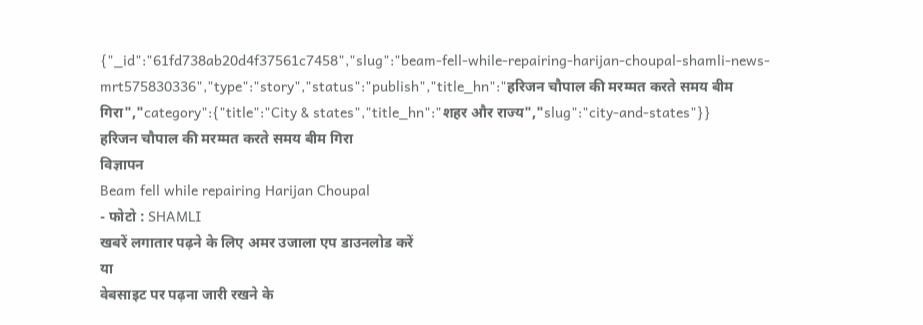{"_id":"61fd738ab20d4f37561c7458","slug":"beam-fell-while-repairing-harijan-choupal-shamli-news-mrt575830336","type":"story","status":"publish","title_hn":"हरिजन चौपाल की मरम्मत करते समय बीम गिरा","category":{"title":"City & states","title_hn":"शहर और राज्य","slug":"city-and-states"}}
हरिजन चौपाल की मरम्मत करते समय बीम गिरा
विज्ञापन
Beam fell while repairing Harijan Choupal
- फोटो : SHAMLI
खबरें लगातार पढ़ने के लिए अमर उजाला एप डाउनलोड करें
या
वेबसाइट पर पढ़ना जारी रखने के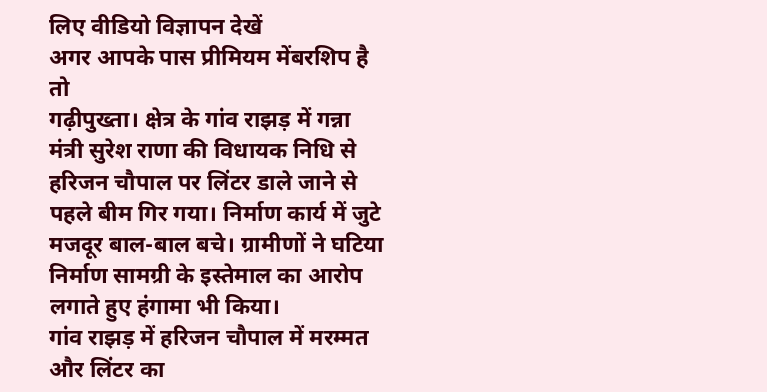लिए वीडियो विज्ञापन देखें
अगर आपके पास प्रीमियम मेंबरशिप है तो
गढ़ीपुख्ता। क्षेत्र के गांव राझड़ में गन्ना मंत्री सुरेश राणा की विधायक निधि से हरिजन चौपाल पर लिंटर डाले जाने से पहले बीम गिर गया। निर्माण कार्य में जुटे मजदूर बाल-बाल बचे। ग्रामीणों ने घटिया निर्माण सामग्री के इस्तेमाल का आरोप लगाते हुए हंगामा भी किया।
गांव राझड़ में हरिजन चौपाल में मरम्मत और लिंटर का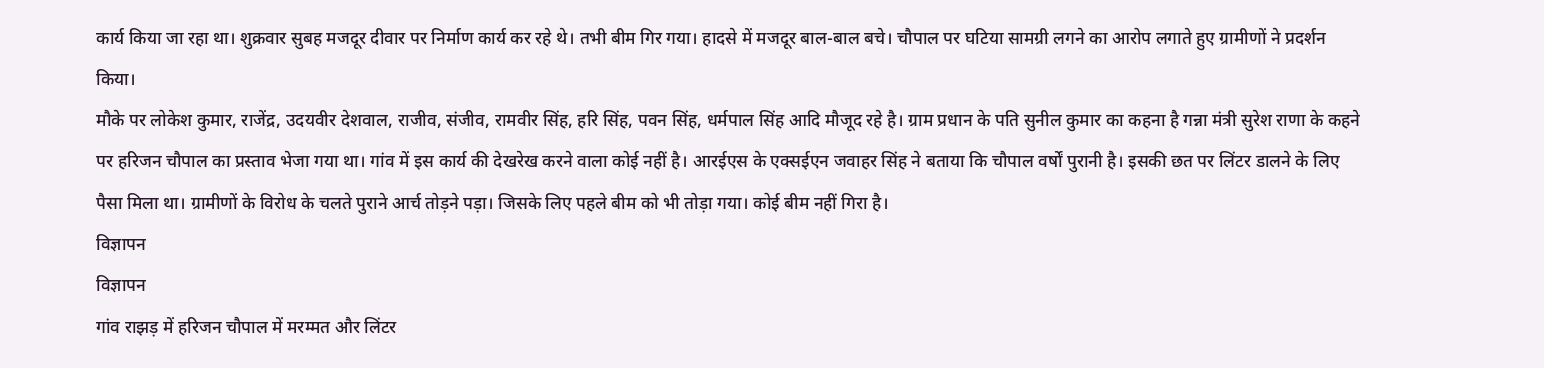कार्य किया जा रहा था। शुक्रवार सुबह मजदूर दीवार पर निर्माण कार्य कर रहे थे। तभी बीम गिर गया। हादसे में मजदूर बाल-बाल बचे। चौपाल पर घटिया सामग्री लगने का आरोप लगाते हुए ग्रामीणों ने प्रदर्शन किया।
मौके पर लोकेश कुमार, राजेंद्र, उदयवीर देशवाल, राजीव, संजीव, रामवीर सिंह, हरि सिंह, पवन सिंह, धर्मपाल सिंह आदि मौजूद रहे है। ग्राम प्रधान के पति सुनील कुमार का कहना है गन्ना मंत्री सुरेश राणा के कहने पर हरिजन चौपाल का प्रस्ताव भेजा गया था। गांव में इस कार्य की देखरेख करने वाला कोई नहीं है। आरईएस के एक्सईएन जवाहर सिंह ने बताया कि चौपाल वर्षों पुरानी है। इसकी छत पर लिंटर डालने के लिए पैसा मिला था। ग्रामीणों के विरोध के चलते पुराने आर्च तोड़ने पड़ा। जिसके लिए पहले बीम को भी तोड़ा गया। कोई बीम नहीं गिरा है।
विज्ञापन
विज्ञापन
गांव राझड़ में हरिजन चौपाल में मरम्मत और लिंटर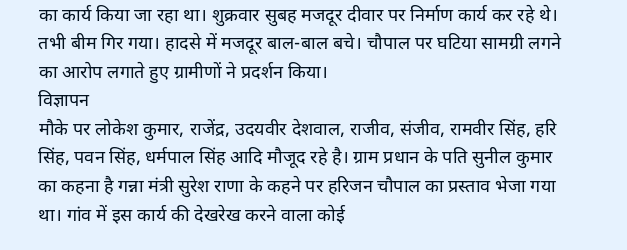का कार्य किया जा रहा था। शुक्रवार सुबह मजदूर दीवार पर निर्माण कार्य कर रहे थे। तभी बीम गिर गया। हादसे में मजदूर बाल-बाल बचे। चौपाल पर घटिया सामग्री लगने का आरोप लगाते हुए ग्रामीणों ने प्रदर्शन किया।
विज्ञापन
मौके पर लोकेश कुमार, राजेंद्र, उदयवीर देशवाल, राजीव, संजीव, रामवीर सिंह, हरि सिंह, पवन सिंह, धर्मपाल सिंह आदि मौजूद रहे है। ग्राम प्रधान के पति सुनील कुमार का कहना है गन्ना मंत्री सुरेश राणा के कहने पर हरिजन चौपाल का प्रस्ताव भेजा गया था। गांव में इस कार्य की देखरेख करने वाला कोई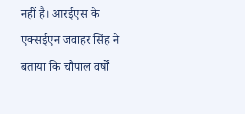नहीं है। आरईएस के एक्सईएन जवाहर सिंह ने बताया कि चौपाल वर्षों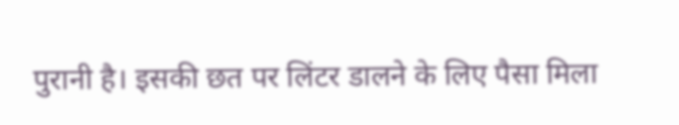पुरानी है। इसकी छत पर लिंटर डालने के लिए पैसा मिला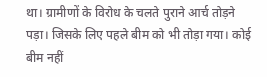था। ग्रामीणों के विरोध के चलते पुराने आर्च तोड़ने पड़ा। जिसके लिए पहले बीम को भी तोड़ा गया। कोई बीम नहीं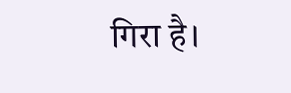गिरा है।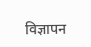विज्ञापन